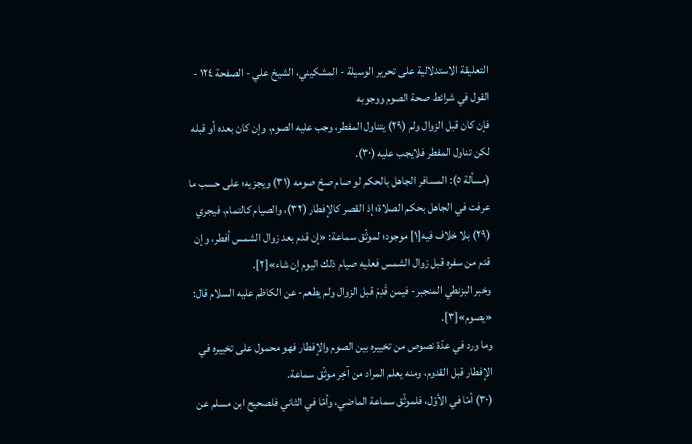التعليقة الاستدلالية على تحرير الوسيلة - المشكيني، الشيخ علي - الصفحة ١٢٤ - القول في شرائط صحة الصوم ووجوبه
فإن كان قبل الزوال ولم (٢٩) يتناول المفطر، وجب عليه الصوم، وإن كان بعده أو قبله لكن تناول المفطر فلايجب عليه (٣٠).
(مسألة ٥): المسافر الجاهل بالحكم لو صام صحّ صومه (٣١) ويجزيه؛ على حسب ما عرفت في الجاهل بحكم الصلاة؛ إذ القصر كالإفطار (٣٢)، والصيام كالتمام، فيجري
(٢٩) بلا خلاف فيه[١] موجود؛ لموثّق سماعة: «إن قدم بعد زوال الشمس أفطر، وإن قدم من سفره قبل زوال الشمس فعليه صيام ذلك اليوم إن شاء»[٢].
وخبر البزنطي المنجبر- فيمن قَدِمَ قبل الزوال ولم يطعم- عن الكاظم عليه السلام قال: «يصوم»[٣].
وما ورد في عدّة نصوص من تخييره بين الصوم والإفطار فهو محمول على تخييره في الإفطار قبل القدوم، ومنه يعلم المراد من آخِر موثّق سماعة.
(٣٠) أمّا في الأوّل، فلموثّق سماعة الماضي، وأمّا في الثاني فلصحيح ابن مسلم عن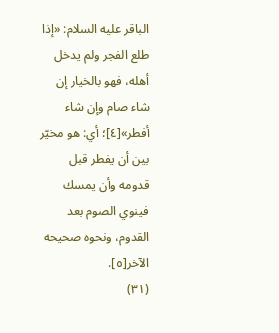الباقر عليه السلام: «إذا طلع الفجر ولم يدخل أهله، فهو بالخيار إن شاء صام وإن شاء أفطر»[٤]؛ أي: هو مخيّر بين أن يفطر قبل قدومه وأن يمسك فينوي الصوم بعد القدوم، ونحوه صحيحه الآخر[٥].
(٣١)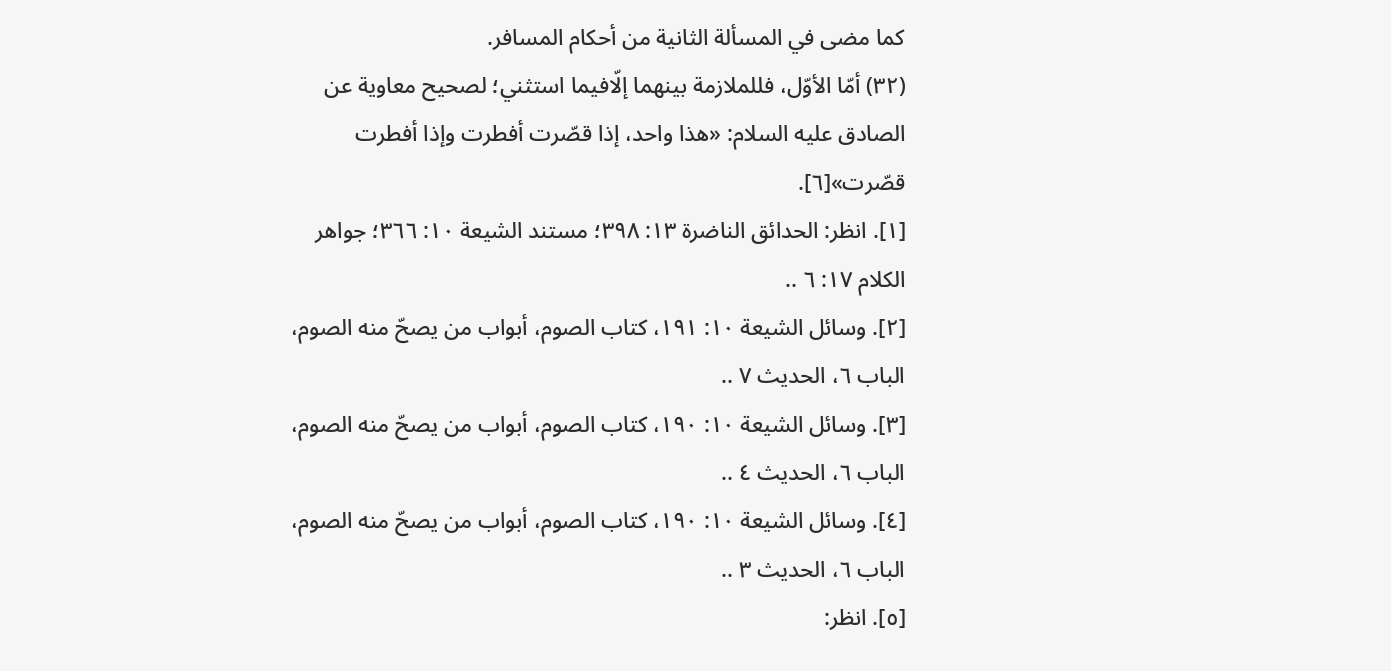كما مضى في المسألة الثانية من أحكام المسافر.
(٣٢) أمّا الأوّل، فللملازمة بينهما إلّافيما استثني؛ لصحيح معاوية عن الصادق عليه السلام: «هذا واحد، إذا قصّرت أفطرت وإذا أفطرت قصّرت»[٦].
[١]. انظر: الحدائق الناضرة ١٣: ٣٩٨؛ مستند الشيعة ١٠: ٣٦٦؛ جواهر الكلام ١٧: ٦ ..
[٢]. وسائل الشيعة ١٠: ١٩١، كتاب الصوم، أبواب من يصحّ منه الصوم، الباب ٦، الحديث ٧ ..
[٣]. وسائل الشيعة ١٠: ١٩٠، كتاب الصوم، أبواب من يصحّ منه الصوم، الباب ٦، الحديث ٤ ..
[٤]. وسائل الشيعة ١٠: ١٩٠، كتاب الصوم، أبواب من يصحّ منه الصوم، الباب ٦، الحديث ٣ ..
[٥]. انظر: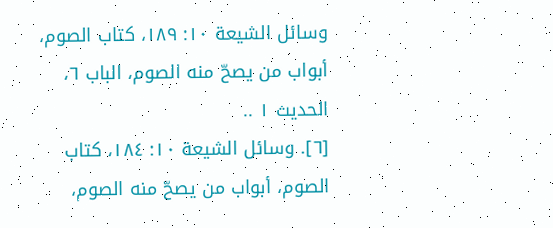وسائل الشيعة ١٠: ١٨٩، كتاب الصوم، أبواب من يصحّ منه الصوم، الباب ٦، الحديث ١ ..
[٦]. وسائل الشيعة ١٠: ١٨٤، كتاب الصوم، أبواب من يصحّ منه الصوم،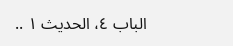الباب ٤، الحديث ١ ..